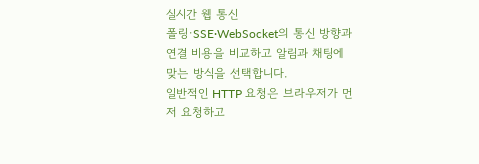실시간 웹 통신
폴링·SSE·WebSocket의 통신 방향과 연결 비용을 비교하고 알림과 채팅에 맞는 방식을 선택합니다.
일반적인 HTTP 요청은 브라우저가 먼저 요청하고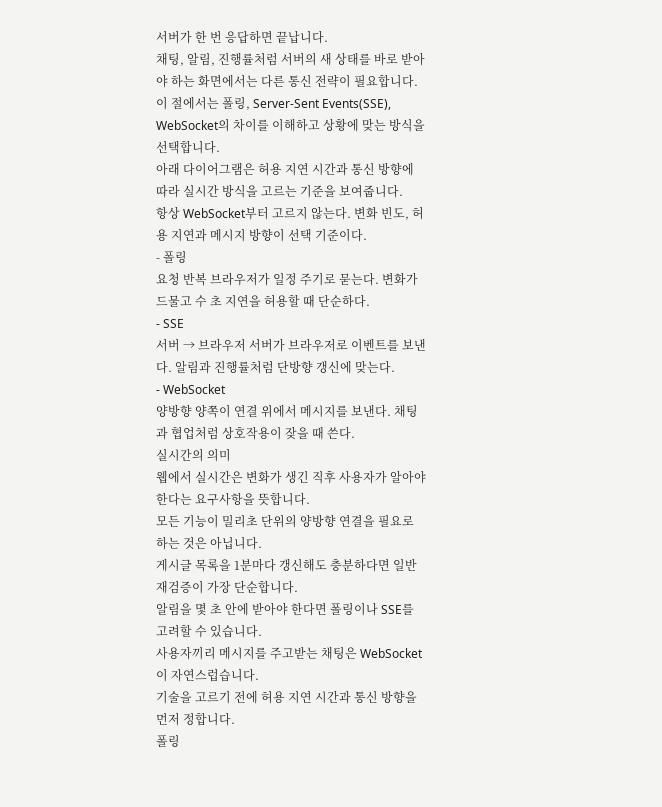서버가 한 번 응답하면 끝납니다.
채팅, 알림, 진행률처럼 서버의 새 상태를 바로 받아야 하는 화면에서는 다른 통신 전략이 필요합니다.
이 절에서는 폴링, Server-Sent Events(SSE), WebSocket의 차이를 이해하고 상황에 맞는 방식을 선택합니다.
아래 다이어그램은 허용 지연 시간과 통신 방향에 따라 실시간 방식을 고르는 기준을 보여줍니다.
항상 WebSocket부터 고르지 않는다. 변화 빈도, 허용 지연과 메시지 방향이 선택 기준이다.
- 폴링
요청 반복 브라우저가 일정 주기로 묻는다. 변화가 드물고 수 초 지연을 허용할 때 단순하다.
- SSE
서버 → 브라우저 서버가 브라우저로 이벤트를 보낸다. 알림과 진행률처럼 단방향 갱신에 맞는다.
- WebSocket
양방향 양쪽이 연결 위에서 메시지를 보낸다. 채팅과 협업처럼 상호작용이 잦을 때 쓴다.
실시간의 의미
웹에서 실시간은 변화가 생긴 직후 사용자가 알아야 한다는 요구사항을 뜻합니다.
모든 기능이 밀리초 단위의 양방향 연결을 필요로 하는 것은 아닙니다.
게시글 목록을 1분마다 갱신해도 충분하다면 일반 재검증이 가장 단순합니다.
알림을 몇 초 안에 받아야 한다면 폴링이나 SSE를 고려할 수 있습니다.
사용자끼리 메시지를 주고받는 채팅은 WebSocket이 자연스럽습니다.
기술을 고르기 전에 허용 지연 시간과 통신 방향을 먼저 정합니다.
폴링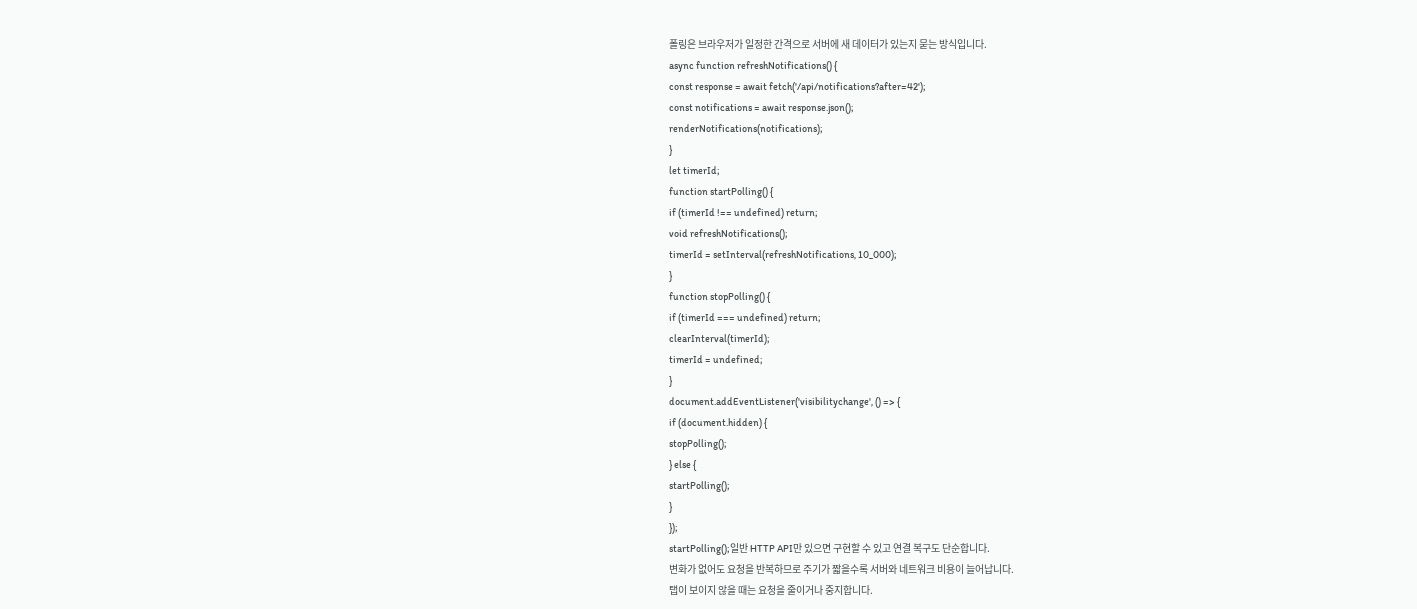폴링은 브라우저가 일정한 간격으로 서버에 새 데이터가 있는지 묻는 방식입니다.
async function refreshNotifications() {
const response = await fetch('/api/notifications?after=42');
const notifications = await response.json();
renderNotifications(notifications);
}
let timerId;
function startPolling() {
if (timerId !== undefined) return;
void refreshNotifications();
timerId = setInterval(refreshNotifications, 10_000);
}
function stopPolling() {
if (timerId === undefined) return;
clearInterval(timerId);
timerId = undefined;
}
document.addEventListener('visibilitychange', () => {
if (document.hidden) {
stopPolling();
} else {
startPolling();
}
});
startPolling();일반 HTTP API만 있으면 구현할 수 있고 연결 복구도 단순합니다.
변화가 없어도 요청을 반복하므로 주기가 짧을수록 서버와 네트워크 비용이 늘어납니다.
탭이 보이지 않을 때는 요청을 줄이거나 중지합니다.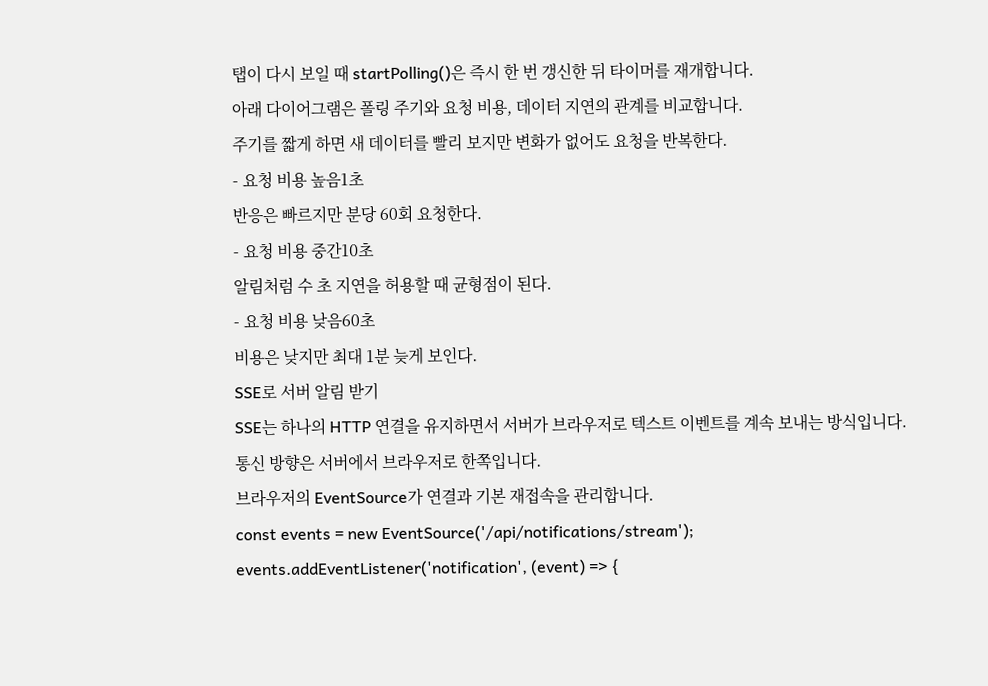탭이 다시 보일 때 startPolling()은 즉시 한 번 갱신한 뒤 타이머를 재개합니다.
아래 다이어그램은 폴링 주기와 요청 비용, 데이터 지연의 관계를 비교합니다.
주기를 짧게 하면 새 데이터를 빨리 보지만 변화가 없어도 요청을 반복한다.
- 요청 비용 높음1초
반응은 빠르지만 분당 60회 요청한다.
- 요청 비용 중간10초
알림처럼 수 초 지연을 허용할 때 균형점이 된다.
- 요청 비용 낮음60초
비용은 낮지만 최대 1분 늦게 보인다.
SSE로 서버 알림 받기
SSE는 하나의 HTTP 연결을 유지하면서 서버가 브라우저로 텍스트 이벤트를 계속 보내는 방식입니다.
통신 방향은 서버에서 브라우저로 한쪽입니다.
브라우저의 EventSource가 연결과 기본 재접속을 관리합니다.
const events = new EventSource('/api/notifications/stream');
events.addEventListener('notification', (event) => {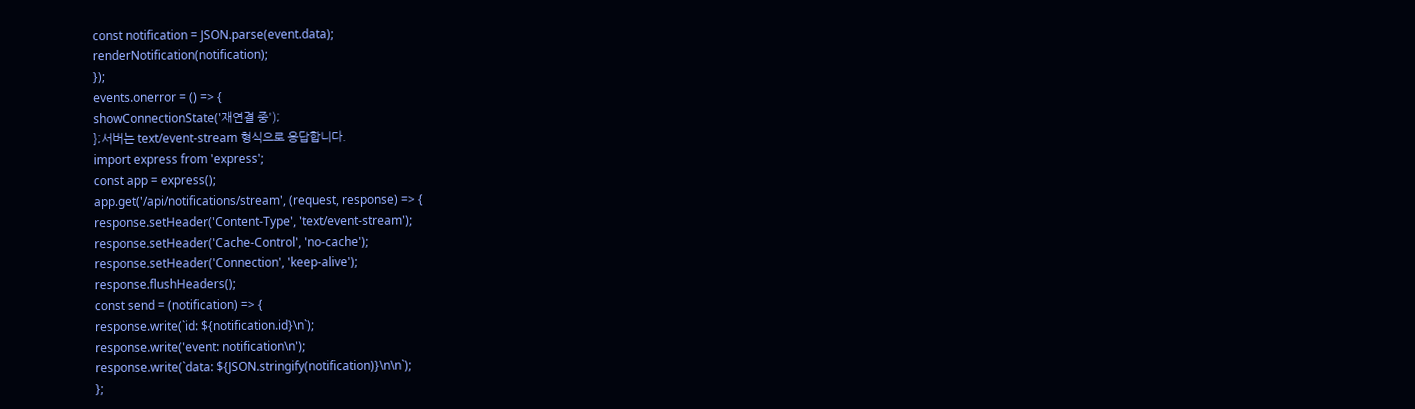const notification = JSON.parse(event.data);
renderNotification(notification);
});
events.onerror = () => {
showConnectionState('재연결 중');
};서버는 text/event-stream 형식으로 응답합니다.
import express from 'express';
const app = express();
app.get('/api/notifications/stream', (request, response) => {
response.setHeader('Content-Type', 'text/event-stream');
response.setHeader('Cache-Control', 'no-cache');
response.setHeader('Connection', 'keep-alive');
response.flushHeaders();
const send = (notification) => {
response.write(`id: ${notification.id}\n`);
response.write('event: notification\n');
response.write(`data: ${JSON.stringify(notification)}\n\n`);
};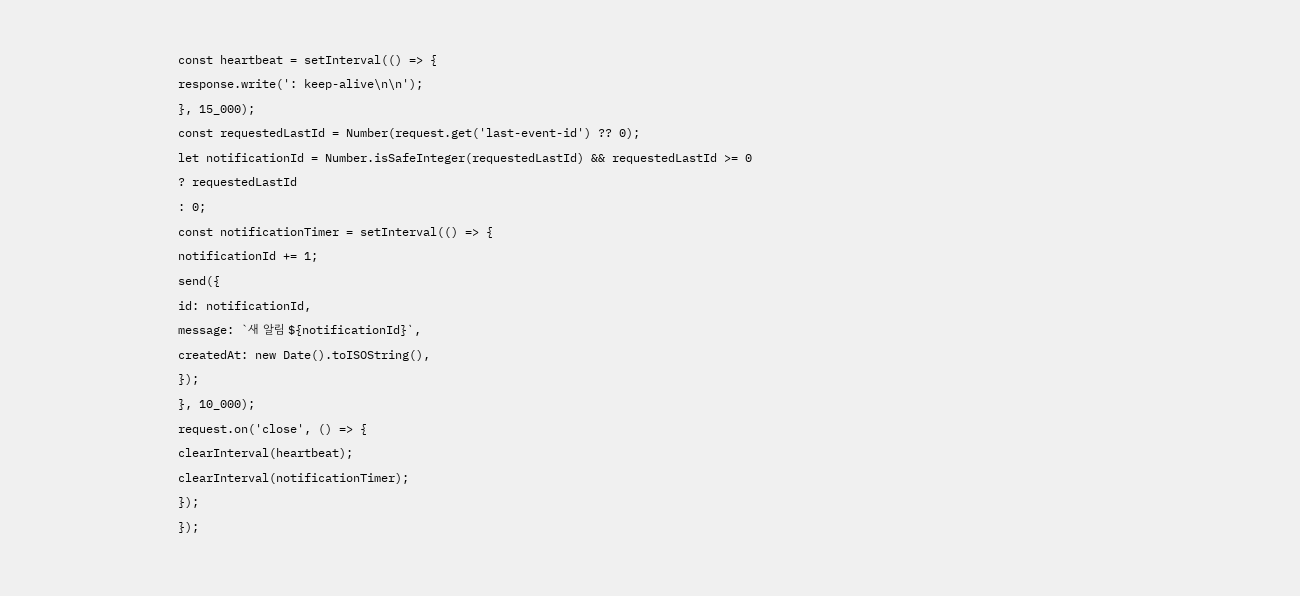const heartbeat = setInterval(() => {
response.write(': keep-alive\n\n');
}, 15_000);
const requestedLastId = Number(request.get('last-event-id') ?? 0);
let notificationId = Number.isSafeInteger(requestedLastId) && requestedLastId >= 0
? requestedLastId
: 0;
const notificationTimer = setInterval(() => {
notificationId += 1;
send({
id: notificationId,
message: `새 알림 ${notificationId}`,
createdAt: new Date().toISOString(),
});
}, 10_000);
request.on('close', () => {
clearInterval(heartbeat);
clearInterval(notificationTimer);
});
});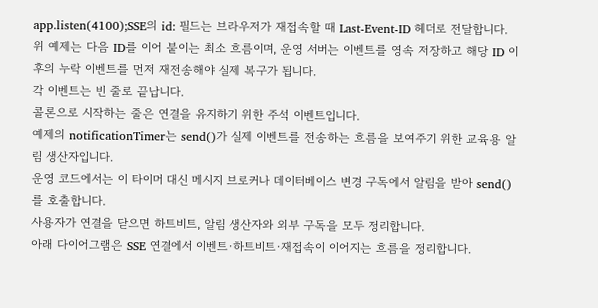app.listen(4100);SSE의 id: 필드는 브라우저가 재접속할 때 Last-Event-ID 헤더로 전달합니다.
위 예제는 다음 ID를 이어 붙이는 최소 흐름이며, 운영 서버는 이벤트를 영속 저장하고 해당 ID 이후의 누락 이벤트를 먼저 재전송해야 실제 복구가 됩니다.
각 이벤트는 빈 줄로 끝납니다.
콜론으로 시작하는 줄은 연결을 유지하기 위한 주석 이벤트입니다.
예제의 notificationTimer는 send()가 실제 이벤트를 전송하는 흐름을 보여주기 위한 교육용 알림 생산자입니다.
운영 코드에서는 이 타이머 대신 메시지 브로커나 데이터베이스 변경 구독에서 알림을 받아 send()를 호출합니다.
사용자가 연결을 닫으면 하트비트, 알림 생산자와 외부 구독을 모두 정리합니다.
아래 다이어그램은 SSE 연결에서 이벤트·하트비트·재접속이 이어지는 흐름을 정리합니다.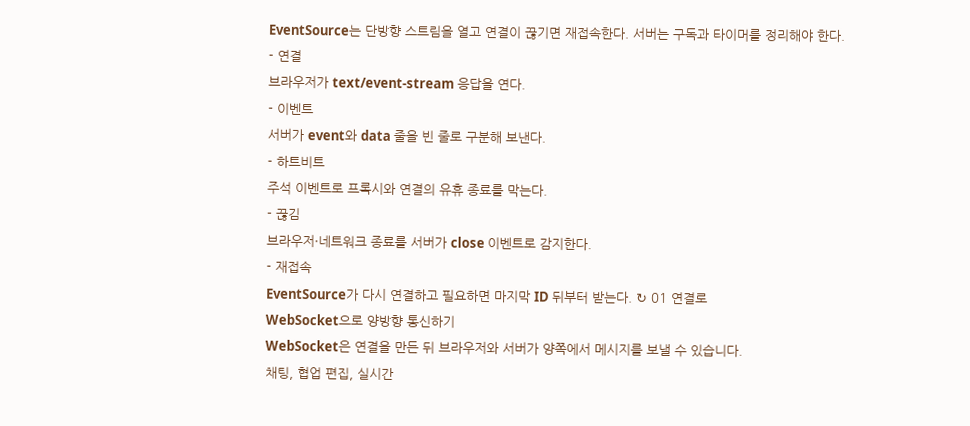EventSource는 단방향 스트림을 열고 연결이 끊기면 재접속한다. 서버는 구독과 타이머를 정리해야 한다.
- 연결
브라우저가 text/event-stream 응답을 연다.
- 이벤트
서버가 event와 data 줄을 빈 줄로 구분해 보낸다.
- 하트비트
주석 이벤트로 프록시와 연결의 유휴 종료를 막는다.
- 끊김
브라우저·네트워크 종료를 서버가 close 이벤트로 감지한다.
- 재접속
EventSource가 다시 연결하고 필요하면 마지막 ID 뒤부터 받는다. ↻ 01 연결로
WebSocket으로 양방향 통신하기
WebSocket은 연결을 만든 뒤 브라우저와 서버가 양쪽에서 메시지를 보낼 수 있습니다.
채팅, 협업 편집, 실시간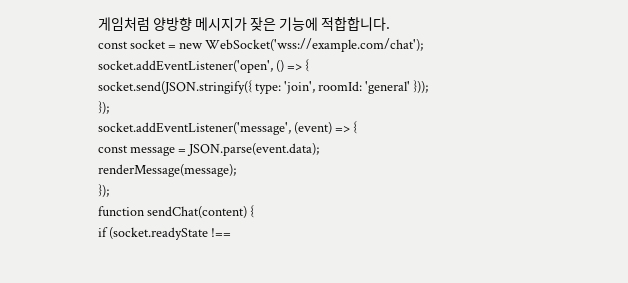게임처럼 양방향 메시지가 잦은 기능에 적합합니다.
const socket = new WebSocket('wss://example.com/chat');
socket.addEventListener('open', () => {
socket.send(JSON.stringify({ type: 'join', roomId: 'general' }));
});
socket.addEventListener('message', (event) => {
const message = JSON.parse(event.data);
renderMessage(message);
});
function sendChat(content) {
if (socket.readyState !==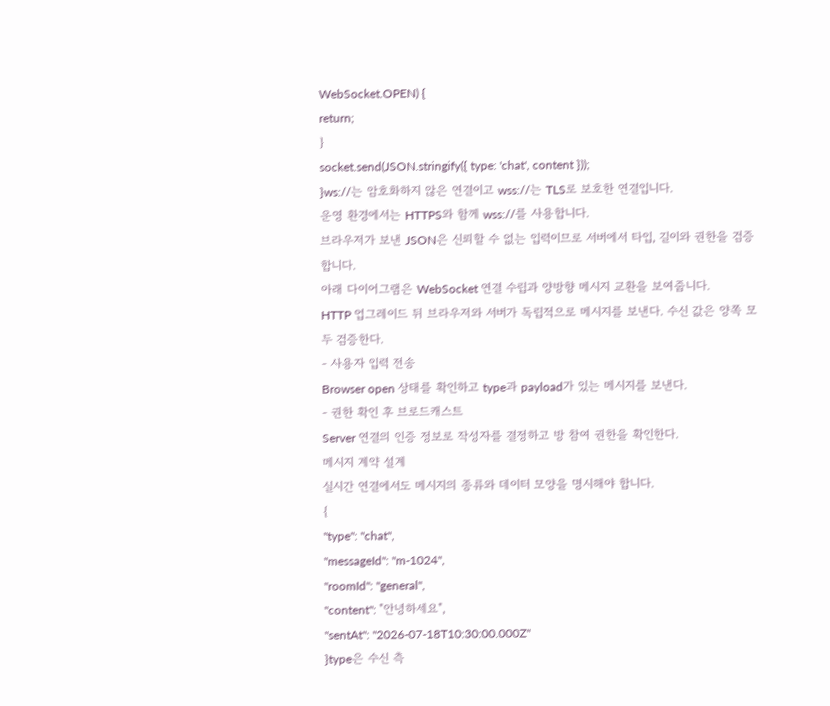WebSocket.OPEN) {
return;
}
socket.send(JSON.stringify({ type: 'chat', content }));
}ws://는 암호화하지 않은 연결이고 wss://는 TLS로 보호한 연결입니다.
운영 환경에서는 HTTPS와 함께 wss://를 사용합니다.
브라우저가 보낸 JSON은 신뢰할 수 없는 입력이므로 서버에서 타입, 길이와 권한을 검증합니다.
아래 다이어그램은 WebSocket 연결 수립과 양방향 메시지 교환을 보여줍니다.
HTTP 업그레이드 뒤 브라우저와 서버가 독립적으로 메시지를 보낸다. 수신 값은 양쪽 모두 검증한다.
- 사용자 입력 전송
Browser open 상태를 확인하고 type과 payload가 있는 메시지를 보낸다.
- 권한 확인 후 브로드캐스트
Server 연결의 인증 정보로 작성자를 결정하고 방 참여 권한을 확인한다.
메시지 계약 설계
실시간 연결에서도 메시지의 종류와 데이터 모양을 명시해야 합니다.
{
"type": "chat",
"messageId": "m-1024",
"roomId": "general",
"content": "안녕하세요",
"sentAt": "2026-07-18T10:30:00.000Z"
}type은 수신 측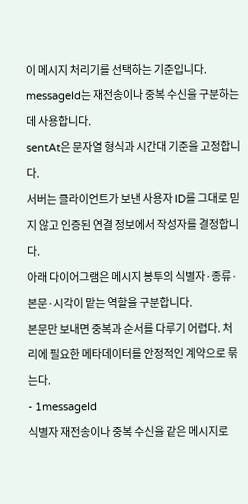이 메시지 처리기를 선택하는 기준입니다.
messageId는 재전송이나 중복 수신을 구분하는 데 사용합니다.
sentAt은 문자열 형식과 시간대 기준을 고정합니다.
서버는 클라이언트가 보낸 사용자 ID를 그대로 믿지 않고 인증된 연결 정보에서 작성자를 결정합니다.
아래 다이어그램은 메시지 봉투의 식별자·종류·본문·시각이 맡는 역할을 구분합니다.
본문만 보내면 중복과 순서를 다루기 어렵다. 처리에 필요한 메타데이터를 안정적인 계약으로 묶는다.
- 1messageId
식별자 재전송이나 중복 수신을 같은 메시지로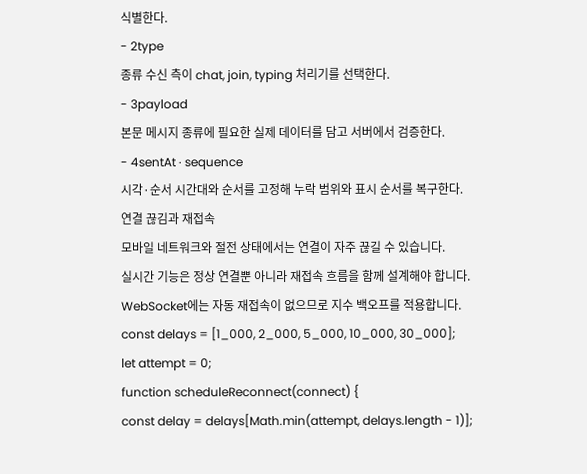식별한다.
- 2type
종류 수신 측이 chat, join, typing 처리기를 선택한다.
- 3payload
본문 메시지 종류에 필요한 실제 데이터를 담고 서버에서 검증한다.
- 4sentAt · sequence
시각·순서 시간대와 순서를 고정해 누락 범위와 표시 순서를 복구한다.
연결 끊김과 재접속
모바일 네트워크와 절전 상태에서는 연결이 자주 끊길 수 있습니다.
실시간 기능은 정상 연결뿐 아니라 재접속 흐름을 함께 설계해야 합니다.
WebSocket에는 자동 재접속이 없으므로 지수 백오프를 적용합니다.
const delays = [1_000, 2_000, 5_000, 10_000, 30_000];
let attempt = 0;
function scheduleReconnect(connect) {
const delay = delays[Math.min(attempt, delays.length - 1)];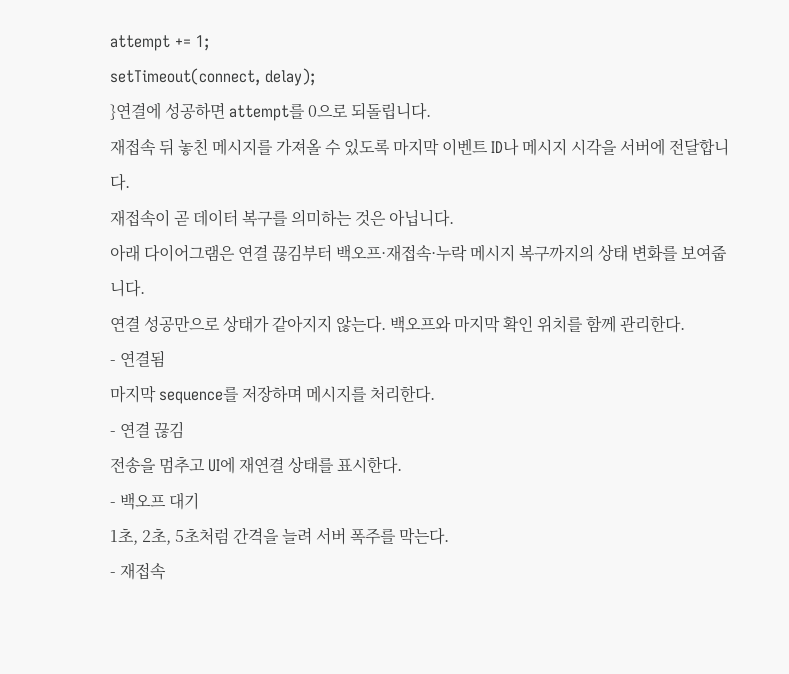attempt += 1;
setTimeout(connect, delay);
}연결에 성공하면 attempt를 0으로 되돌립니다.
재접속 뒤 놓친 메시지를 가져올 수 있도록 마지막 이벤트 ID나 메시지 시각을 서버에 전달합니다.
재접속이 곧 데이터 복구를 의미하는 것은 아닙니다.
아래 다이어그램은 연결 끊김부터 백오프·재접속·누락 메시지 복구까지의 상태 변화를 보여줍니다.
연결 성공만으로 상태가 같아지지 않는다. 백오프와 마지막 확인 위치를 함께 관리한다.
- 연결됨
마지막 sequence를 저장하며 메시지를 처리한다.
- 연결 끊김
전송을 멈추고 UI에 재연결 상태를 표시한다.
- 백오프 대기
1초, 2초, 5초처럼 간격을 늘려 서버 폭주를 막는다.
- 재접속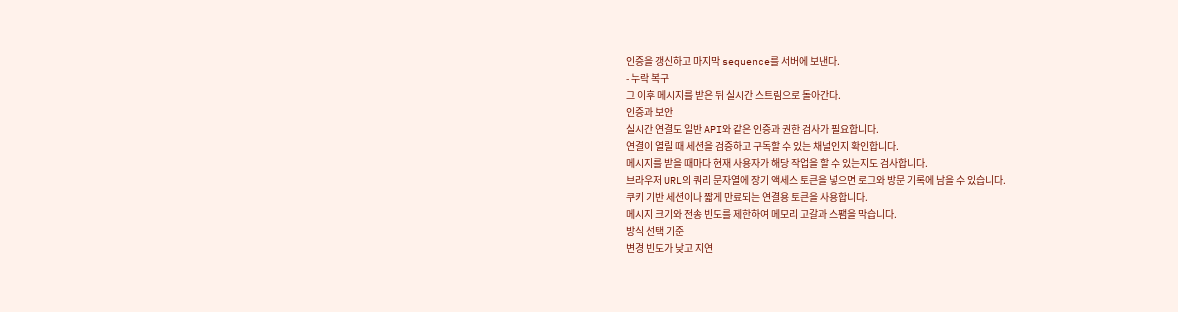인증을 갱신하고 마지막 sequence를 서버에 보낸다.
- 누락 복구
그 이후 메시지를 받은 뒤 실시간 스트림으로 돌아간다.
인증과 보안
실시간 연결도 일반 API와 같은 인증과 권한 검사가 필요합니다.
연결이 열릴 때 세션을 검증하고 구독할 수 있는 채널인지 확인합니다.
메시지를 받을 때마다 현재 사용자가 해당 작업을 할 수 있는지도 검사합니다.
브라우저 URL의 쿼리 문자열에 장기 액세스 토큰을 넣으면 로그와 방문 기록에 남을 수 있습니다.
쿠키 기반 세션이나 짧게 만료되는 연결용 토큰을 사용합니다.
메시지 크기와 전송 빈도를 제한하여 메모리 고갈과 스팸을 막습니다.
방식 선택 기준
변경 빈도가 낮고 지연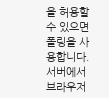을 허용할 수 있으면 폴링을 사용합니다.
서버에서 브라우저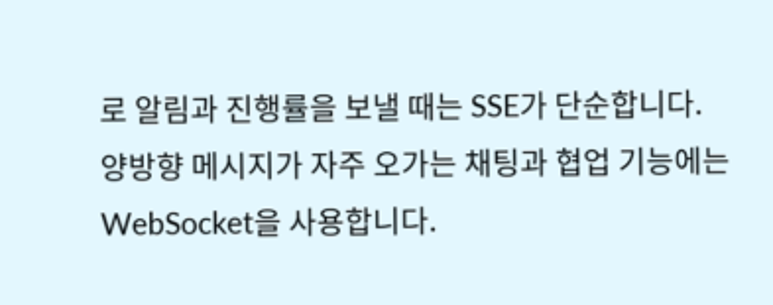로 알림과 진행률을 보낼 때는 SSE가 단순합니다.
양방향 메시지가 자주 오가는 채팅과 협업 기능에는 WebSocket을 사용합니다.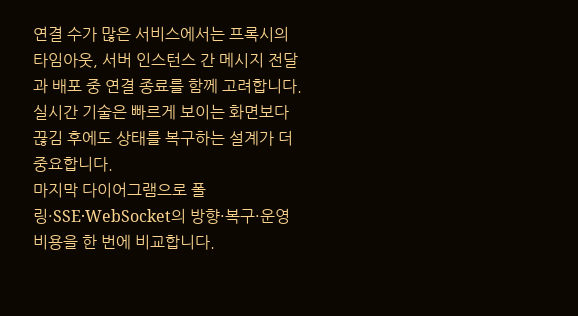연결 수가 많은 서비스에서는 프록시의 타임아웃, 서버 인스턴스 간 메시지 전달과 배포 중 연결 종료를 함께 고려합니다.
실시간 기술은 빠르게 보이는 화면보다 끊김 후에도 상태를 복구하는 설계가 더 중요합니다.
마지막 다이어그램으로 폴링·SSE·WebSocket의 방향·복구·운영 비용을 한 번에 비교합니다.